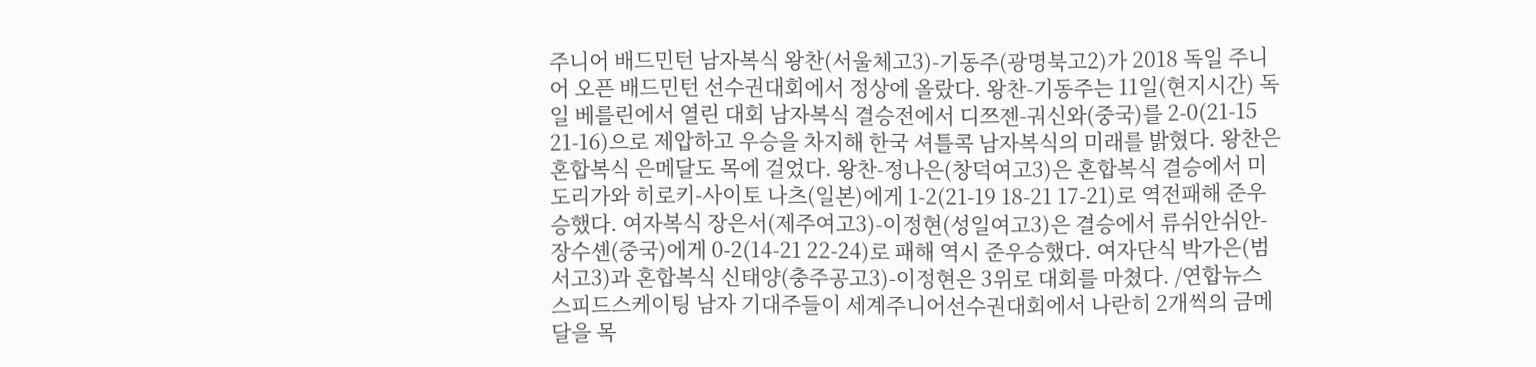주니어 배드민턴 남자복식 왕찬(서울체고3)-기동주(광명북고2)가 2018 독일 주니어 오픈 배드민턴 선수권대회에서 정상에 올랐다. 왕찬-기동주는 11일(현지시간) 독일 베를린에서 열린 대회 남자복식 결승전에서 디쯔젠-궈신와(중국)를 2-0(21-15 21-16)으로 제압하고 우승을 차지해 한국 셔틀콕 남자복식의 미래를 밝혔다. 왕찬은 혼합복식 은메달도 목에 걸었다. 왕찬-정나은(창덕여고3)은 혼합복식 결승에서 미도리가와 히로키-사이토 나츠(일본)에게 1-2(21-19 18-21 17-21)로 역전패해 준우승했다. 여자복식 장은서(제주여고3)-이정현(성일여고3)은 결승에서 류쉬안쉬안-장수셴(중국)에게 0-2(14-21 22-24)로 패해 역시 준우승했다. 여자단식 박가은(범서고3)과 혼합복식 신태양(충주공고3)-이정현은 3위로 대회를 마쳤다. /연합뉴스
스피드스케이팅 남자 기대주들이 세계주니어선수권대회에서 나란히 2개씩의 금메달을 목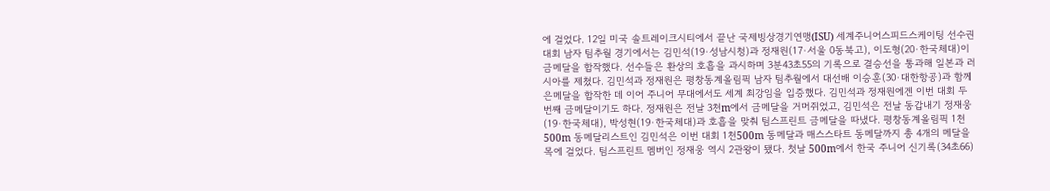에 걸었다. 12일 미국 솔트레이크시티에서 끝난 국제빙상경기연맹(ISU) 세계주니어스피드스케이팅 선수권대회 남자 팀추월 경기에서는 김민석(19·성남시청)과 정재원(17·서울 0동북고), 이도형(20·한국체대)이 금메달을 합작했다. 선수들은 환상의 호흡을 과시하며 3분43초55의 기록으로 결승선을 통과해 일본과 러시아를 제쳤다. 김민석과 정재원은 평창동계올림픽 남자 팀추월에서 대선배 이승훈(30·대한항공)과 함께 은메달을 합작한 데 이어 주니어 무대에서도 세계 최강임을 입증했다. 김민석과 정재원에겐 이번 대회 두 번째 금메달이기도 하다. 정재원은 전날 3천m에서 금메달을 거머쥐었고, 김민석은 전날 동갑내기 정재웅(19·한국체대), 박성현(19·한국체대)과 호흡을 맞춰 팀스프린트 금메달을 따냈다. 평창동계올림픽 1천500m 동메달리스트인 김민석은 이번 대회 1천500m 동메달과 매스스타트 동메달까지 총 4개의 메달을 목에 걸었다. 팀스프린트 멤버인 정재웅 역시 2관왕이 됐다. 첫날 500m에서 한국 주니어 신기록(34초66)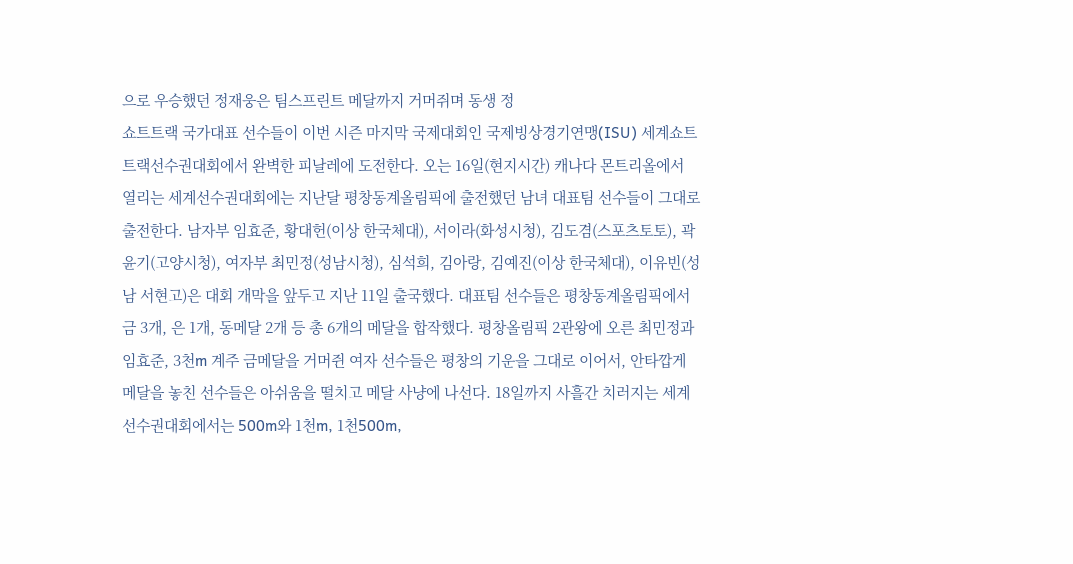으로 우승했던 정재웅은 팀스프린트 메달까지 거머쥐며 동생 정
쇼트트랙 국가대표 선수들이 이번 시즌 마지막 국제대회인 국제빙상경기연맹(ISU) 세계쇼트트랙선수권대회에서 완벽한 피날레에 도전한다. 오는 16일(현지시간) 캐나다 몬트리올에서 열리는 세계선수권대회에는 지난달 평창동계올림픽에 출전했던 남녀 대표팀 선수들이 그대로 출전한다. 남자부 임효준, 황대헌(이상 한국체대), 서이라(화성시청), 김도겸(스포츠토토), 곽윤기(고양시청), 여자부 최민정(성남시청), 심석희, 김아랑, 김예진(이상 한국체대), 이유빈(성남 서현고)은 대회 개막을 앞두고 지난 11일 출국했다. 대표팀 선수들은 평창동계올림픽에서 금 3개, 은 1개, 동메달 2개 등 총 6개의 메달을 합작했다. 평창올림픽 2관왕에 오른 최민정과 임효준, 3천m 계주 금메달을 거머쥔 여자 선수들은 평창의 기운을 그대로 이어서, 안타깝게 메달을 놓친 선수들은 아쉬움을 떨치고 메달 사냥에 나선다. 18일까지 사흘간 치러지는 세계선수권대회에서는 500m와 1천m, 1천500m,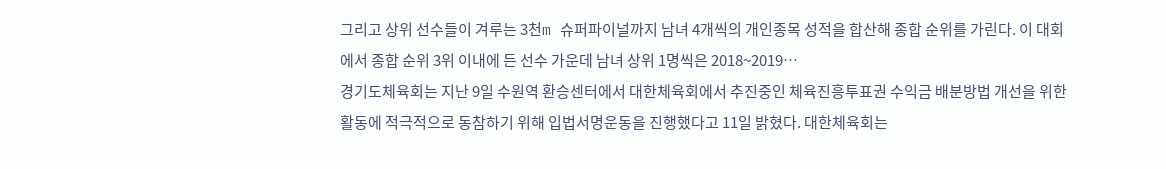그리고 상위 선수들이 겨루는 3천m 슈퍼파이널까지 남녀 4개씩의 개인종목 성적을 합산해 종합 순위를 가린다. 이 대회에서 종합 순위 3위 이내에 든 선수 가운데 남녀 상위 1명씩은 2018~2019…
경기도체육회는 지난 9일 수원역 환승센터에서 대한체육회에서 추진중인 체육진흥투표권 수익금 배분방법 개선을 위한 활동에 적극적으로 동참하기 위해 입법서명운동을 진행했다고 11일 밝혔다. 대한체육회는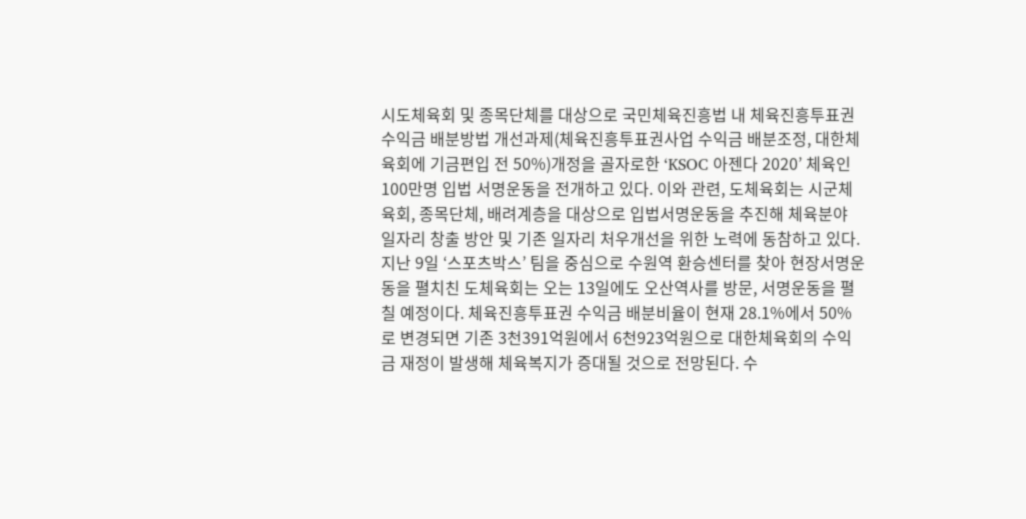시도체육회 및 종목단체를 대상으로 국민체육진흥법 내 체육진흥투표권 수익금 배분방법 개선과제(체육진흥투표권사업 수익금 배분조정, 대한체육회에 기금편입 전 50%)개정을 골자로한 ‘KSOC 아젠다 2020’ 체육인 100만명 입법 서명운동을 전개하고 있다. 이와 관련, 도체육회는 시군체육회, 종목단체, 배려계층을 대상으로 입법서명운동을 추진해 체육분야 일자리 창출 방안 및 기존 일자리 처우개선을 위한 노력에 동참하고 있다. 지난 9일 ‘스포츠박스’ 팀을 중심으로 수원역 환승센터를 찾아 현장서명운동을 펼치친 도체육회는 오는 13일에도 오산역사를 방문, 서명운동을 펼칠 예정이다. 체육진흥투표권 수익금 배분비율이 현재 28.1%에서 50%로 변경되면 기존 3천391억원에서 6천923억원으로 대한체육회의 수익금 재정이 발생해 체육복지가 증대될 것으로 전망된다. 수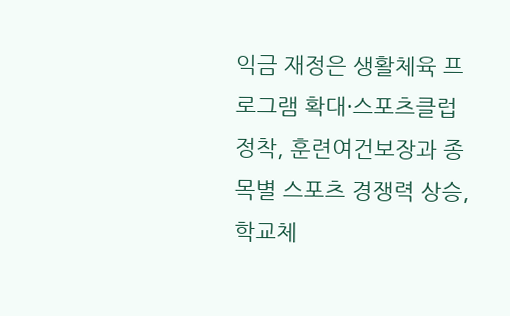익금 재정은 생활체육 프로그램 확대·스포츠클럽 정착, 훈련여건보장과 종목별 스포츠 경쟁력 상승, 학교체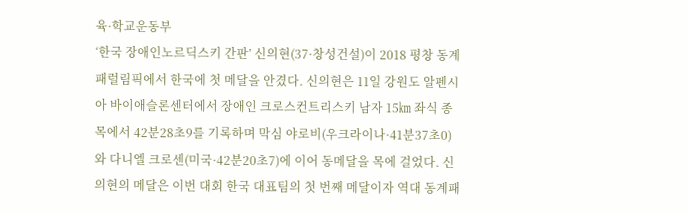육·학교운동부
‘한국 장애인노르딕스키 간판’ 신의현(37·창성건설)이 2018 평창 동계패럴림픽에서 한국에 첫 메달을 안겼다. 신의현은 11일 강원도 알펜시아 바이애슬론센터에서 장애인 크로스컨트리스키 남자 15㎞ 좌식 종목에서 42분28초9를 기록하며 막심 야로비(우크라이나·41분37초0)와 다니엘 크로센(미국·42분20초7)에 이어 동메달을 목에 걸었다. 신의현의 메달은 이번 대회 한국 대표팀의 첫 번째 메달이자 역대 동계패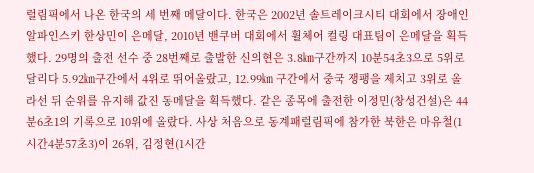럴림픽에서 나온 한국의 세 번째 메달이다. 한국은 2002년 솔트레이크시티 대회에서 장애인 알파인스키 한상민이 은메달, 2010년 밴쿠버 대회에서 휠체어 컬링 대표팀이 은메달을 획득했다. 29명의 출전 선수 중 28번째로 출발한 신의현은 3.8㎞구간까지 10분54초3으로 5위로 달리다 5.92㎞구간에서 4위로 뛰어올랐고, 12.99㎞ 구간에서 중국 쟁팽을 제치고 3위로 올라선 뒤 순위를 유지해 값진 동메달을 획득했다. 같은 종목에 출전한 이정민(창성건설)은 44분6초1의 기록으로 10위에 올랐다. 사상 처음으로 동계패럴림픽에 참가한 북한은 마유철(1시간4분57초3)이 26위, 김정현(1시간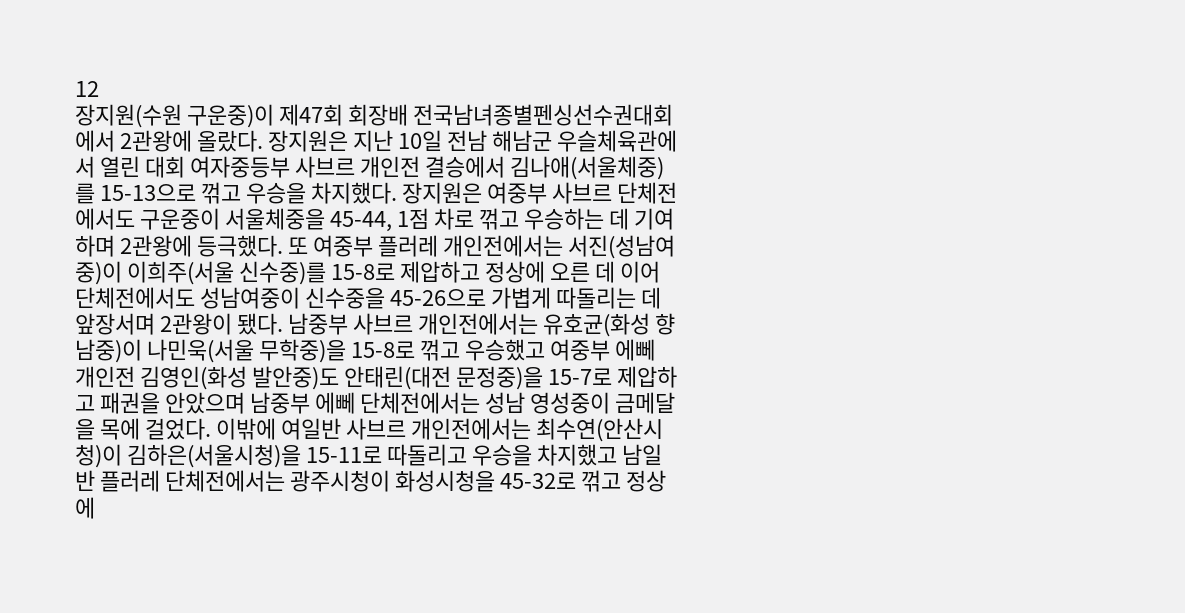12
장지원(수원 구운중)이 제47회 회장배 전국남녀종별펜싱선수권대회에서 2관왕에 올랐다. 장지원은 지난 10일 전남 해남군 우슬체육관에서 열린 대회 여자중등부 사브르 개인전 결승에서 김나애(서울체중)를 15-13으로 꺾고 우승을 차지했다. 장지원은 여중부 사브르 단체전에서도 구운중이 서울체중을 45-44, 1점 차로 꺾고 우승하는 데 기여하며 2관왕에 등극했다. 또 여중부 플러레 개인전에서는 서진(성남여중)이 이희주(서울 신수중)를 15-8로 제압하고 정상에 오른 데 이어 단체전에서도 성남여중이 신수중을 45-26으로 가볍게 따돌리는 데 앞장서며 2관왕이 됐다. 남중부 사브르 개인전에서는 유호균(화성 향남중)이 나민욱(서울 무학중)을 15-8로 꺾고 우승했고 여중부 에뻬 개인전 김영인(화성 발안중)도 안태린(대전 문정중)을 15-7로 제압하고 패권을 안았으며 남중부 에뻬 단체전에서는 성남 영성중이 금메달을 목에 걸었다. 이밖에 여일반 사브르 개인전에서는 최수연(안산시청)이 김하은(서울시청)을 15-11로 따돌리고 우승을 차지했고 남일반 플러레 단체전에서는 광주시청이 화성시청을 45-32로 꺾고 정상에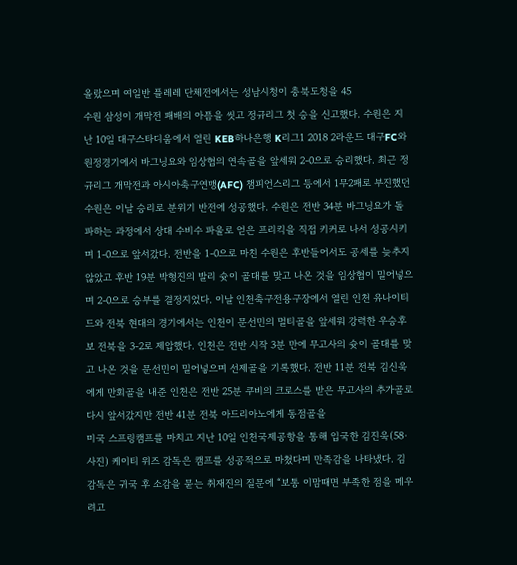올랐으며 여일반 플레레 단체전에서는 성남시청이 충북도청을 45
수원 삼성이 개막전 패배의 아픔을 씻고 정규리그 첫 승을 신고했다. 수원은 지난 10일 대구스타디움에서 열린 KEB하나은행 K리그1 2018 2라운드 대구FC와 원정경기에서 바그닝요와 임상협의 연속골을 앞세워 2-0으로 승리했다. 최근 정규리그 개막전과 아시아축구연맹(AFC) 챔피언스리그 등에서 1무2패로 부진했던 수원은 이날 승리로 분위기 반전에 성공했다. 수원은 전반 34분 바그닝요가 돌파하는 과정에서 상대 수비수 파울로 얻은 프리킥을 직접 키커로 나서 성공시키며 1-0으로 앞서갔다. 전반을 1-0으로 마친 수원은 후반들어서도 공세를 늦추지 않았고 후반 19분 박형진의 발리 슛이 골대를 맞고 나온 것을 임상협이 밀어넣으며 2-0으로 승부를 결정지었다. 이날 인천축구전용구장에서 열린 인천 유나이티드와 전북 현대의 경기에서는 인천이 문선민의 멀티골을 앞세워 강력한 우승후보 전북을 3-2로 제압했다. 인천은 전반 시작 3분 만에 무고사의 슛이 골대를 맞고 나온 것을 문선민이 밀어넣으며 선제골을 기록했다. 전반 11분 전북 김신욱에게 만회골을 내준 인천은 전반 25분 쿠비의 크로스를 받은 무고사의 추가골로 다시 앞서갔지만 전반 41분 전북 아드리아노에게 동점골을
미국 스프링캠프를 마치고 지난 10일 인천국제공항을 통해 입국한 김진욱(58·사진) 케이티 위즈 감독은 캠프를 성공적으로 마쳤다며 만족감을 나타냈다. 김 감독은 귀국 후 소감을 묻는 취재진의 질문에 “보통 이맘때면 부족한 점을 메우려고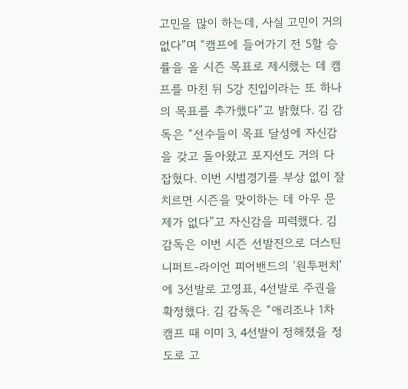고민을 많이 하는데, 사실 고민이 거의 없다”며 “캠프에 들어가기 전 5할 승률을 올 시즌 목표로 제시했는 데 캠프를 마친 뒤 5강 진입이라는 또 하나의 목표를 추가했다”고 밝혔다. 김 감독은 “선수들이 목표 달성에 자신감을 갖고 돌아왔고 포지션도 거의 다 잡혔다. 이번 시범경기를 부상 없이 잘 치르면 시즌을 맞이하는 데 아무 문제가 없다”고 자신감을 피력했다. 김 감독은 이번 시즌 선발진으로 더스틴 니퍼트-라이언 피어밴드의 ‘원투펀치’에 3선발로 고영표, 4선발로 주권을 확정했다. 김 감독은 “애리조나 1차 캠프 때 이미 3, 4선발이 정해졌을 정도로 고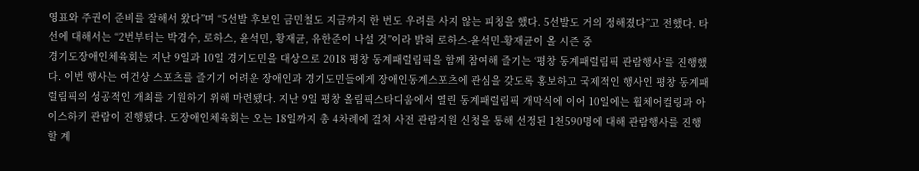영표와 주권이 준비를 잘해서 왔다”며 “5선발 후보인 금민철도 지금까지 한 번도 우려를 사지 않는 피칭을 했다. 5선발도 거의 정해졌다”고 전했다. 타선에 대해서는 “2번부터는 박경수, 로하스, 윤석민, 황재균, 유한준이 나설 것”이라 밝혀 로하스-윤석민-황재균이 올 시즌 중
경기도장애인체육회는 지난 9일과 10일 경기도민을 대상으로 2018 평창 동계패럴림픽을 함께 참여해 즐기는 ‘평창 동계패럴림픽 관람행사’를 진행했다. 이번 행사는 여건상 스포츠를 즐기기 어려운 장애인과 경기도민들에게 장애인동계스포츠에 관심을 갖도록 홍보하고 국제적인 행사인 평창 동계패럴림픽의 성공적인 개최를 기원하기 위해 마련됐다. 지난 9일 평창 올림픽스타디움에서 열린 동계패럴림픽 개막식에 이어 10일에는 휠체어컬링과 아이스하키 관람이 진행됐다. 도장애인체육회는 오는 18일까지 총 4차례에 걸쳐 사전 관람지원 신청을 통해 선정된 1천590명에 대해 관람행사를 진행할 계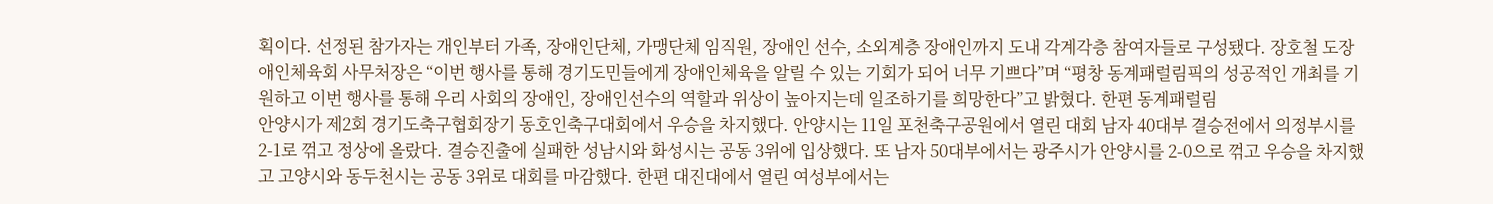획이다. 선정된 참가자는 개인부터 가족, 장애인단체, 가맹단체 임직원, 장애인 선수, 소외계층 장애인까지 도내 각계각층 참여자들로 구성됐다. 장호철 도장애인체육회 사무처장은 “이번 행사를 통해 경기도민들에게 장애인체육을 알릴 수 있는 기회가 되어 너무 기쁘다”며 “평창 동계패럴림픽의 성공적인 개최를 기원하고 이번 행사를 통해 우리 사회의 장애인, 장애인선수의 역할과 위상이 높아지는데 일조하기를 희망한다”고 밝혔다. 한편 동계패럴림
안양시가 제2회 경기도축구협회장기 동호인축구대회에서 우승을 차지했다. 안양시는 11일 포천축구공원에서 열린 대회 남자 40대부 결승전에서 의정부시를 2-1로 꺾고 정상에 올랐다. 결승진출에 실패한 성남시와 화성시는 공동 3위에 입상했다. 또 남자 50대부에서는 광주시가 안양시를 2-0으로 꺾고 우승을 차지했고 고양시와 동두천시는 공동 3위로 대회를 마감했다. 한편 대진대에서 열린 여성부에서는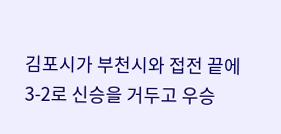김포시가 부천시와 접전 끝에 3-2로 신승을 거두고 우승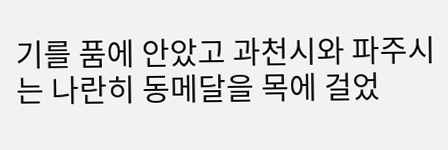기를 품에 안았고 과천시와 파주시는 나란히 동메달을 목에 걸었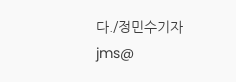다./정민수기자 jms@